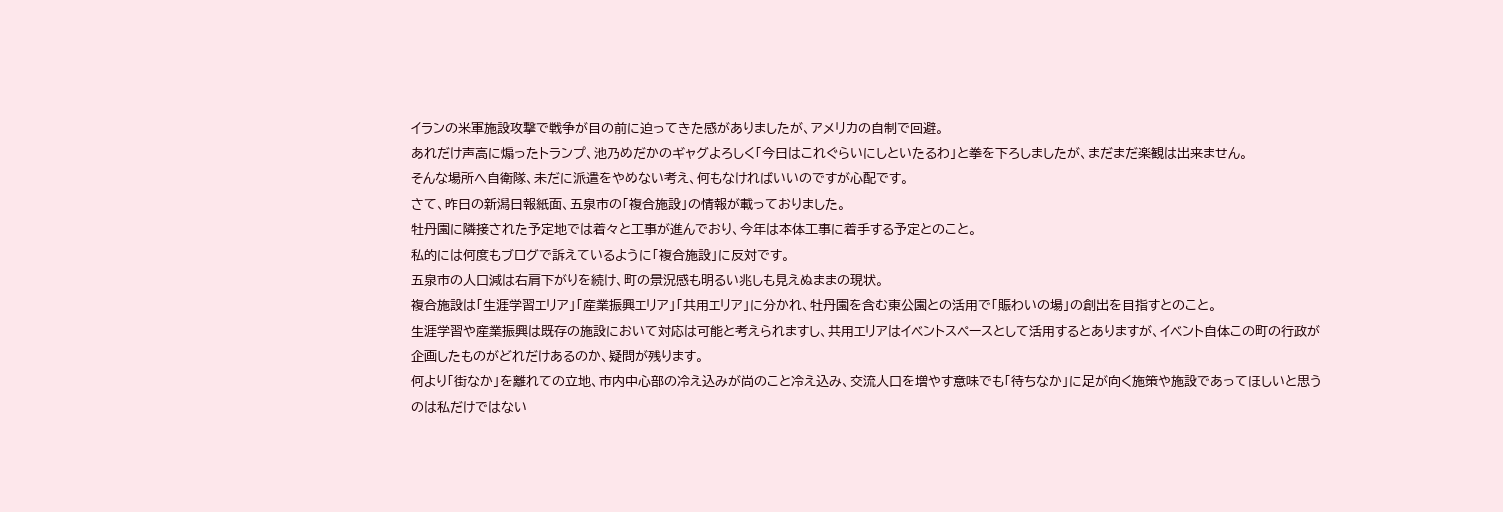イランの米軍施設攻撃で戦争が目の前に迫ってきた感がありましたが、アメリカの自制で回避。
あれだけ声高に煽ったトランプ、池乃めだかのギャグよろしく「今日はこれぐらいにしといたるわ」と拳を下ろしましたが、まだまだ楽観は出来ません。
そんな場所へ自衛隊、未だに派遣をやめない考え、何もなければいいのですが心配です。
さて、昨日の新潟日報紙面、五泉市の「複合施設」の情報が載っておりました。
牡丹園に隣接された予定地では着々と工事が進んでおり、今年は本体工事に着手する予定とのこと。
私的には何度もブログで訴えているように「複合施設」に反対です。
五泉市の人口減は右肩下がりを続け、町の景況感も明るい兆しも見えぬままの現状。
複合施設は「生涯学習エリア」「産業振興エリア」「共用エリア」に分かれ、牡丹園を含む東公園との活用で「賑わいの場」の創出を目指すとのこと。
生涯学習や産業振興は既存の施設において対応は可能と考えられますし、共用エリアはイベントスペースとして活用するとありますが、イベント自体この町の行政が企画したものがどれだけあるのか、疑問が残ります。
何より「街なか」を離れての立地、市内中心部の冷え込みが尚のこと冷え込み、交流人口を増やす意味でも「待ちなか」に足が向く施策や施設であってほしいと思うのは私だけではない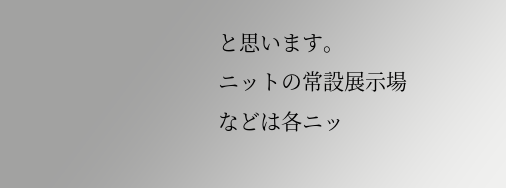と思います。
ニットの常設展示場などは各ニッ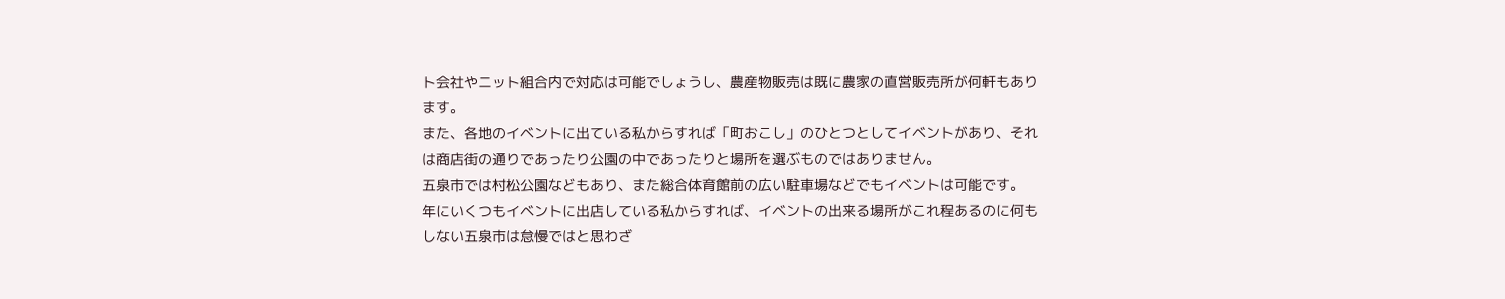ト会社やニット組合内で対応は可能でしょうし、農産物販売は既に農家の直営販売所が何軒もあります。
また、各地のイベントに出ている私からすれば「町おこし」のひとつとしてイベントがあり、それは商店街の通りであったり公園の中であったりと場所を選ぶものではありません。
五泉市では村松公園などもあり、また総合体育館前の広い駐車場などでもイベントは可能です。
年にいくつもイベントに出店している私からすれば、イベントの出来る場所がこれ程あるのに何もしない五泉市は怠慢ではと思わざ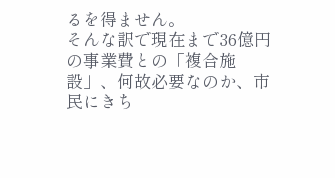るを得ません。
そんな訳で現在まで36億円の事業費との「複合施設」、何故必要なのか、市民にきち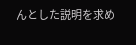んとした説明を求め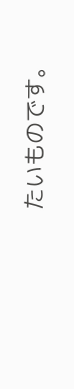たいものです。